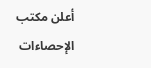أعلن مكتب الإحصاءات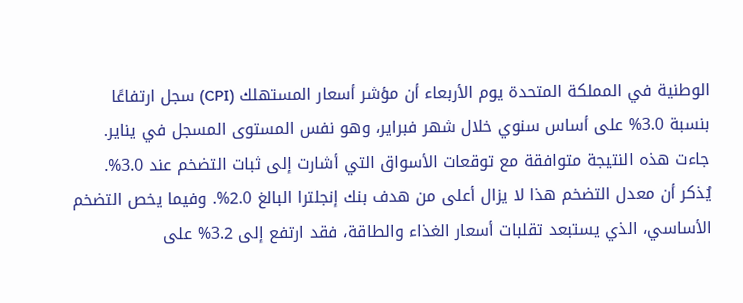الوطنية في المملكة المتحدة يوم الأربعاء أن مؤشر أسعار المستهلك (CPI) سجل ارتفاعًا بنسبة 3.0% على أساس سنوي خلال شهر فبراير، وهو نفس المستوى المسجل في يناير. جاءت هذه النتيجة متوافقة مع توقعات الأسواق التي أشارت إلى ثبات التضخم عند 3.0%.
يُذكر أن معدل التضخم هذا لا يزال أعلى من هدف بنك إنجلترا البالغ 2.0%. وفيما يخص التضخم الأساسي، الذي يستبعد تقلبات أسعار الغذاء والطاقة، فقد ارتفع إلى 3.2% على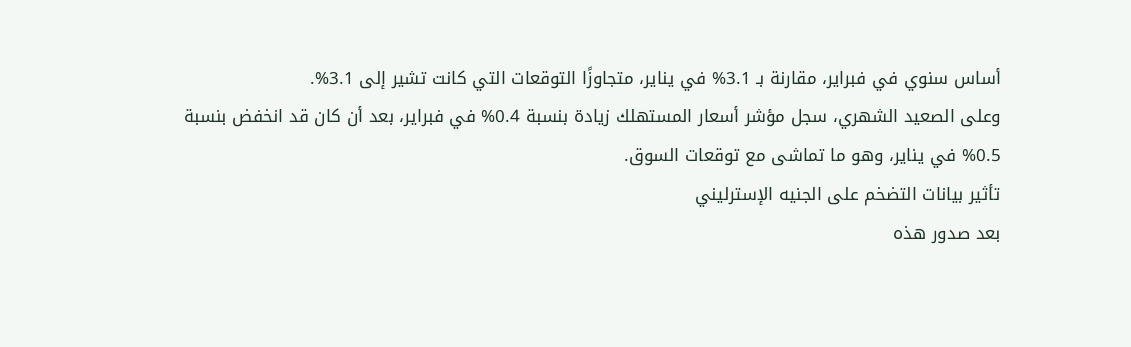أساس سنوي في فبراير، مقارنة بـ 3.1% في يناير، متجاوزًا التوقعات التي كانت تشير إلى 3.1%.
وعلى الصعيد الشهري، سجل مؤشر أسعار المستهلك زيادة بنسبة 0.4% في فبراير، بعد أن كان قد انخفض بنسبة 0.5% في يناير، وهو ما تماشى مع توقعات السوق.
تأثير بيانات التضخم على الجنيه الإسترليني
بعد صدور هذه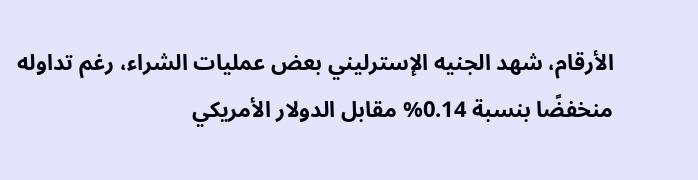الأرقام، شهد الجنيه الإسترليني بعض عمليات الشراء، رغم تداوله منخفضًا بنسبة 0.14% مقابل الدولار الأمريكي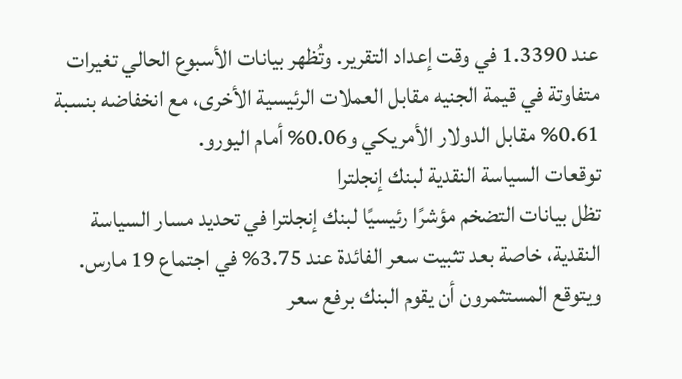عند 1.3390 في وقت إعداد التقرير. وتُظهر بيانات الأسبوع الحالي تغيرات متفاوتة في قيمة الجنيه مقابل العملات الرئيسية الأخرى، مع انخفاضه بنسبة 0.61% مقابل الدولار الأمريكي و0.06% أمام اليورو.
توقعات السياسة النقدية لبنك إنجلترا
تظل بيانات التضخم مؤشرًا رئيسيًا لبنك إنجلترا في تحديد مسار السياسة النقدية، خاصة بعد تثبيت سعر الفائدة عند 3.75% في اجتماع 19 مارس. ويتوقع المستثمرون أن يقوم البنك برفع سعر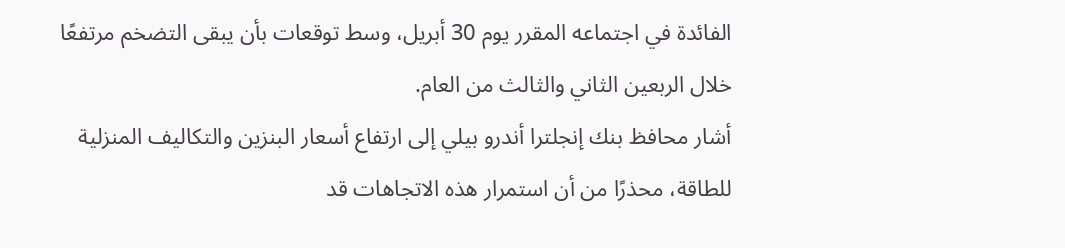الفائدة في اجتماعه المقرر يوم 30 أبريل، وسط توقعات بأن يبقى التضخم مرتفعًا خلال الربعين الثاني والثالث من العام.
أشار محافظ بنك إنجلترا أندرو بيلي إلى ارتفاع أسعار البنزين والتكاليف المنزلية للطاقة، محذرًا من أن استمرار هذه الاتجاهات قد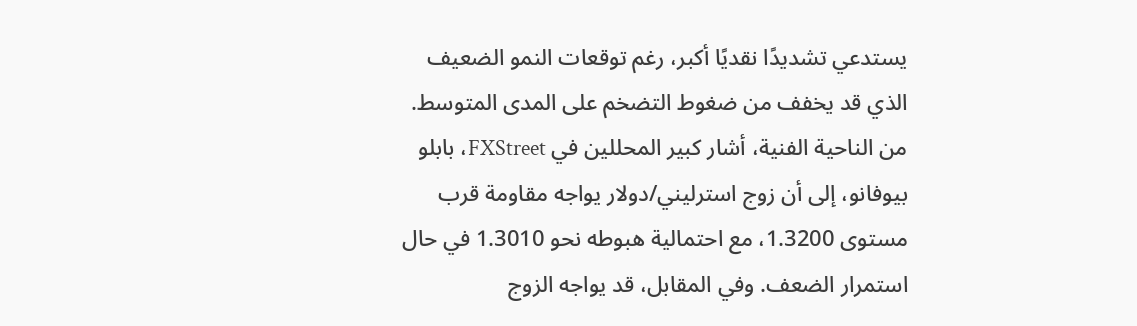يستدعي تشديدًا نقديًا أكبر، رغم توقعات النمو الضعيف الذي قد يخفف من ضغوط التضخم على المدى المتوسط.
من الناحية الفنية، أشار كبير المحللين في FXStreet، بابلو بيوفانو، إلى أن زوج استرليني/دولار يواجه مقاومة قرب مستوى 1.3200، مع احتمالية هبوطه نحو 1.3010 في حال استمرار الضعف. وفي المقابل، قد يواجه الزوج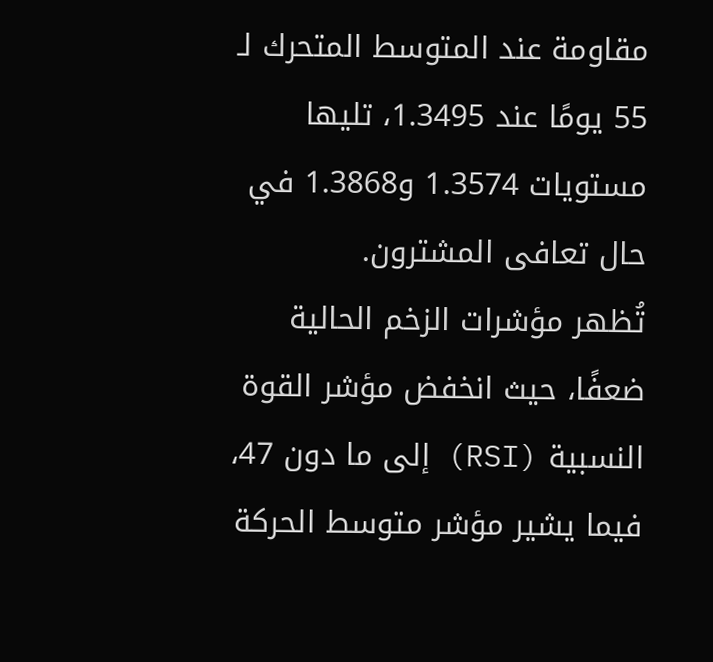مقاومة عند المتوسط المتحرك لـ 55 يومًا عند 1.3495، تليها مستويات 1.3574 و1.3868 في حال تعافى المشترون.
تُظهر مؤشرات الزخم الحالية ضعفًا، حيث انخفض مؤشر القوة النسبية (RSI) إلى ما دون 47، فيما يشير مؤشر متوسط الحركة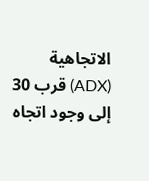الاتجاهية (ADX) قرب 30 إلى وجود اتجاه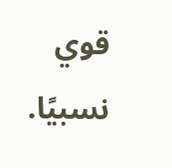قوي نسبيًا.